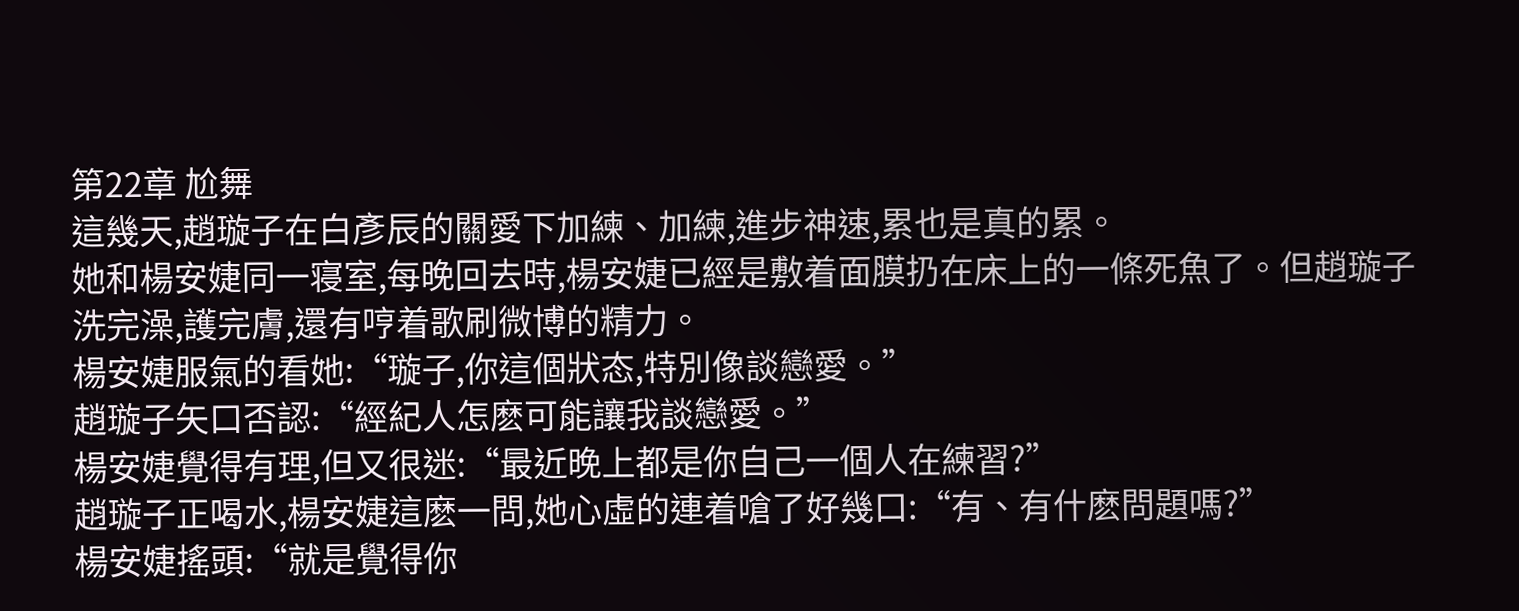第22章 尬舞
這幾天,趙璇子在白彥辰的關愛下加練、加練,進步神速,累也是真的累。
她和楊安婕同一寝室,每晚回去時,楊安婕已經是敷着面膜扔在床上的一條死魚了。但趙璇子洗完澡,護完膚,還有哼着歌刷微博的精力。
楊安婕服氣的看她:“璇子,你這個狀态,特別像談戀愛。”
趙璇子矢口否認:“經紀人怎麽可能讓我談戀愛。”
楊安婕覺得有理,但又很迷:“最近晚上都是你自己一個人在練習?”
趙璇子正喝水,楊安婕這麽一問,她心虛的連着嗆了好幾口:“有、有什麽問題嗎?”
楊安婕搖頭:“就是覺得你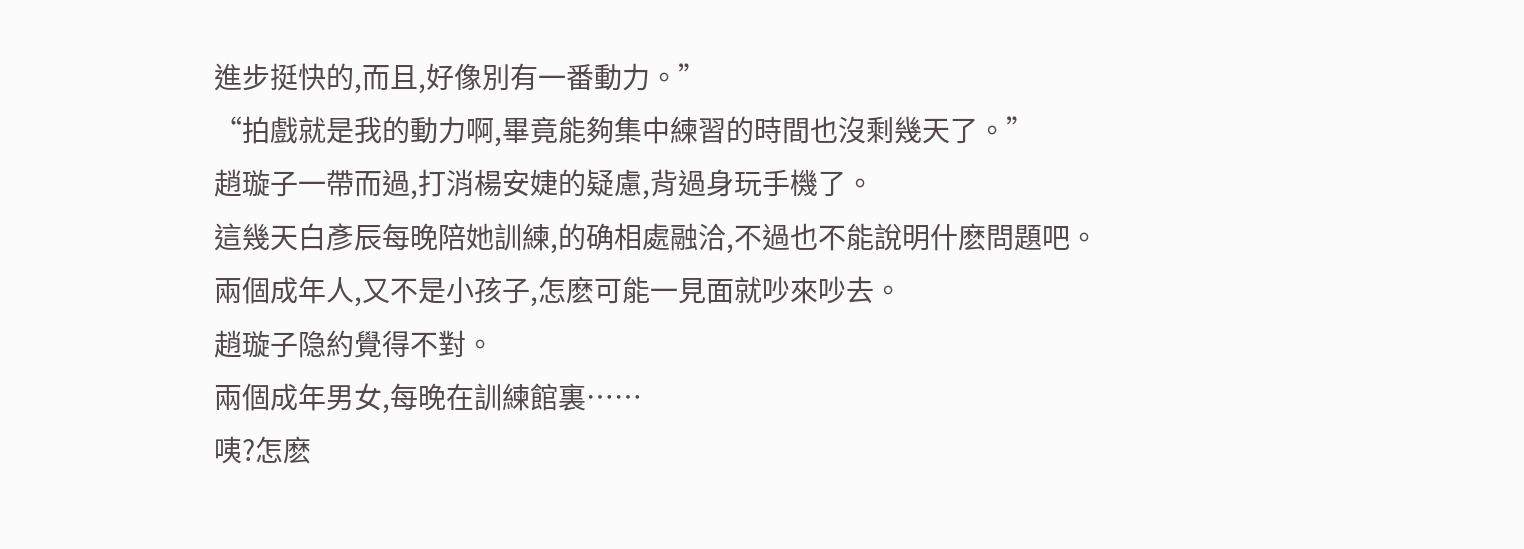進步挺快的,而且,好像別有一番動力。”
“拍戲就是我的動力啊,畢竟能夠集中練習的時間也沒剩幾天了。”
趙璇子一帶而過,打消楊安婕的疑慮,背過身玩手機了。
這幾天白彥辰每晚陪她訓練,的确相處融洽,不過也不能說明什麽問題吧。
兩個成年人,又不是小孩子,怎麽可能一見面就吵來吵去。
趙璇子隐約覺得不對。
兩個成年男女,每晚在訓練館裏……
咦?怎麽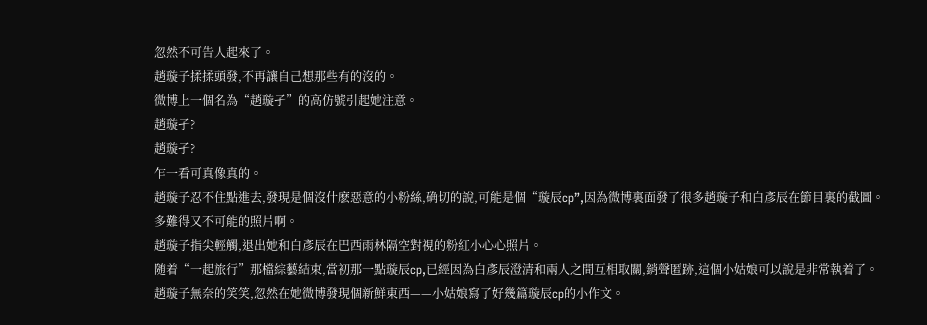忽然不可告人起來了。
趙璇子揉揉頭發,不再讓自己想那些有的沒的。
微博上一個名為“趙璇孑”的高仿號引起她注意。
趙璇孑?
趙璇孑?
乍一看可真像真的。
趙璇子忍不住點進去,發現是個沒什麽惡意的小粉絲,确切的說,可能是個“璇辰cp”,因為微博裏面發了很多趙璇子和白彥辰在節目裏的截圖。
多難得又不可能的照片啊。
趙璇子指尖輕觸,退出她和白彥辰在巴西雨林隔空對視的粉紅小心心照片。
随着“一起旅行”那檔綜藝結束,當初那一點璇辰cp,已經因為白彥辰澄清和兩人之間互相取關,銷聲匿跡,這個小姑娘可以說是非常執着了。
趙璇子無奈的笑笑,忽然在她微博發現個新鮮東西——小姑娘寫了好幾篇璇辰cp的小作文。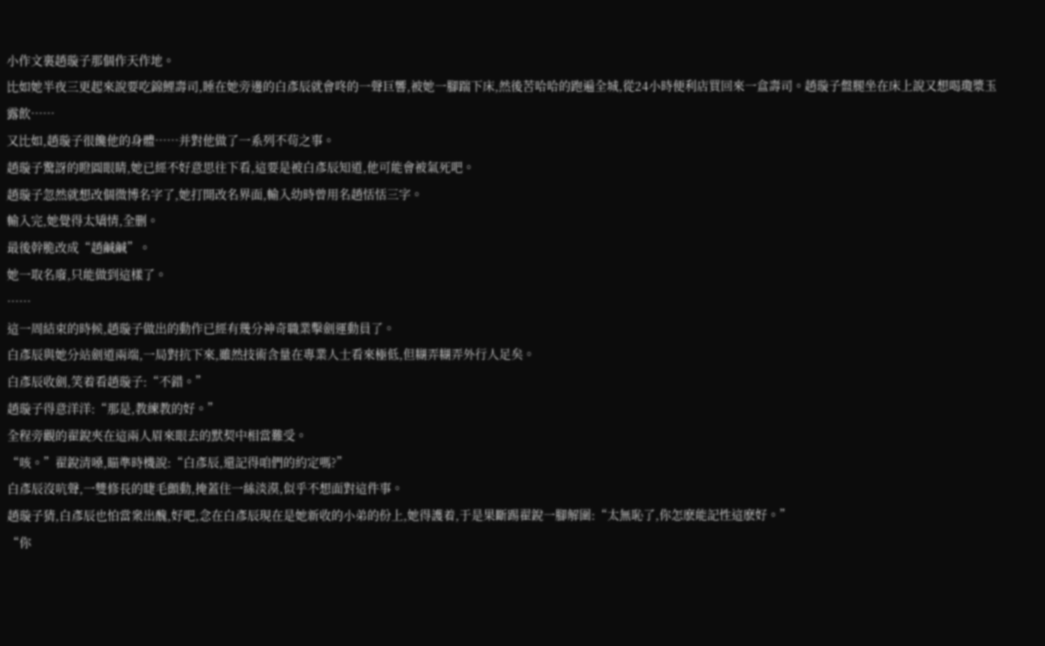小作文裏趙璇子那個作天作地。
比如她半夜三更起來說要吃錦鯉壽司,睡在她旁邊的白彥辰就會咚的一聲巨響,被她一腳踹下床,然後苦哈哈的跑遍全城,從24小時便利店買回來一盒壽司。趙璇子盤腿坐在床上說又想喝瓊漿玉露飲……
又比如,趙璇子很饞他的身體……并對他做了一系列不茍之事。
趙璇子驚訝的瞪圓眼睛,她已經不好意思往下看,這要是被白彥辰知道,他可能會被氣死吧。
趙璇子忽然就想改個微博名字了,她打開改名界面,輸入幼時曾用名趙恬恬三字。
輸入完,她覺得太矯情,全删。
最後幹脆改成“趙鹹鹹”。
她一取名廢,只能做到這樣了。
……
這一周結束的時候,趙璇子做出的動作已經有幾分神奇職業擊劍運動員了。
白彥辰與她分站劍道兩端,一局對抗下來,雖然技術含量在專業人士看來極低,但糊弄糊弄外行人足矣。
白彥辰收劍,笑着看趙璇子:“不錯。”
趙璇子得意洋洋:“那是,教練教的好。”
全程旁觀的翟銳夾在這兩人眉來眼去的默契中相當難受。
“咳。”翟銳清嗓,瞄準時機說:“白彥辰,還記得咱們的約定嗎?”
白彥辰沒吭聲,一雙修長的睫毛顫動,掩蓋住一絲淡漠,似乎不想面對這件事。
趙璇子猜,白彥辰也怕當衆出醜,好吧,念在白彥辰現在是她新收的小弟的份上,她得護着,于是果斷踢翟銳一腳解圍:“太無恥了,你怎麽能記性這麽好。”
“你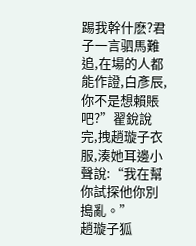踢我幹什麽?君子一言驷馬難追,在場的人都能作證,白彥辰,你不是想賴賬吧?”翟銳說完,拽趙璇子衣服,湊她耳邊小聲說:“我在幫你試探他你別搗亂。”
趙璇子狐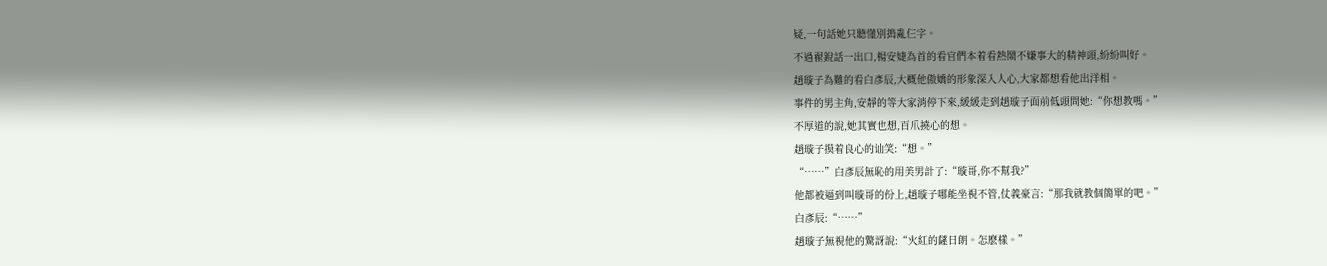疑,一句話她只聽懂別搗亂仨字。
不過翟銳話一出口,楊安婕為首的看官們本着看熱鬧不嫌事大的精神頭,紛紛叫好。
趙璇子為難的看白彥辰,大概他傲嬌的形象深入人心,大家都想看他出洋相。
事件的男主角,安靜的等大家消停下來,緩緩走到趙璇子面前低頭問她:“你想教嗎。”
不厚道的說,她其實也想,百爪撓心的想。
趙璇子摸着良心的讪笑:“想。”
“……”白彥辰無恥的用美男計了:“璇哥,你不幫我?”
他都被逼到叫璇哥的份上,趙璇子哪能坐視不管,仗義豪言:“那我就教個簡單的吧。”
白彥辰:“……”
趙璇子無視他的驚訝說:“火紅的薩日朗。怎麽樣。”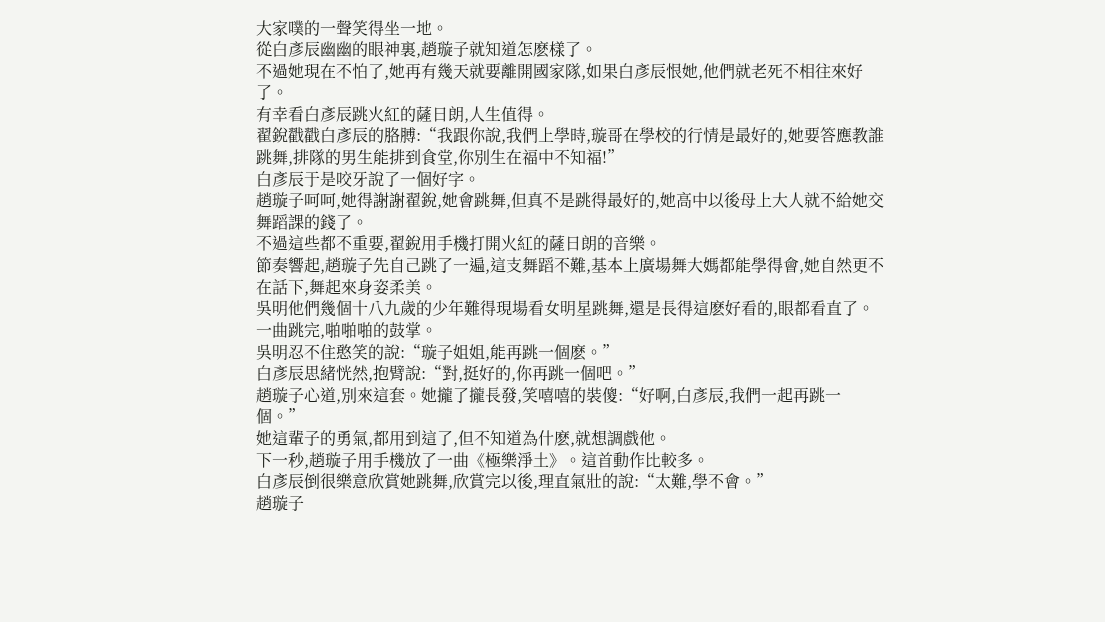大家噗的一聲笑得坐一地。
從白彥辰幽幽的眼神裏,趙璇子就知道怎麽樣了。
不過她現在不怕了,她再有幾天就要離開國家隊,如果白彥辰恨她,他們就老死不相往來好了。
有幸看白彥辰跳火紅的薩日朗,人生值得。
翟銳戳戳白彥辰的胳膊:“我跟你說,我們上學時,璇哥在學校的行情是最好的,她要答應教誰跳舞,排隊的男生能排到食堂,你別生在福中不知福!”
白彥辰于是咬牙說了一個好字。
趙璇子呵呵,她得謝謝翟銳,她會跳舞,但真不是跳得最好的,她高中以後母上大人就不給她交舞蹈課的錢了。
不過這些都不重要,翟銳用手機打開火紅的薩日朗的音樂。
節奏響起,趙璇子先自己跳了一遍,這支舞蹈不難,基本上廣場舞大媽都能學得會,她自然更不在話下,舞起來身姿柔美。
吳明他們幾個十八九歲的少年難得現場看女明星跳舞,還是長得這麽好看的,眼都看直了。
一曲跳完,啪啪啪的鼓掌。
吳明忍不住憨笑的說:“璇子姐姐,能再跳一個麽。”
白彥辰思緒恍然,抱臂說:“對,挺好的,你再跳一個吧。”
趙璇子心道,別來這套。她攏了攏長發,笑嘻嘻的裝傻:“好啊,白彥辰,我們一起再跳一個。”
她這輩子的勇氣,都用到這了,但不知道為什麽,就想調戲他。
下一秒,趙璇子用手機放了一曲《極樂淨土》。這首動作比較多。
白彥辰倒很樂意欣賞她跳舞,欣賞完以後,理直氣壯的說:“太難,學不會。”
趙璇子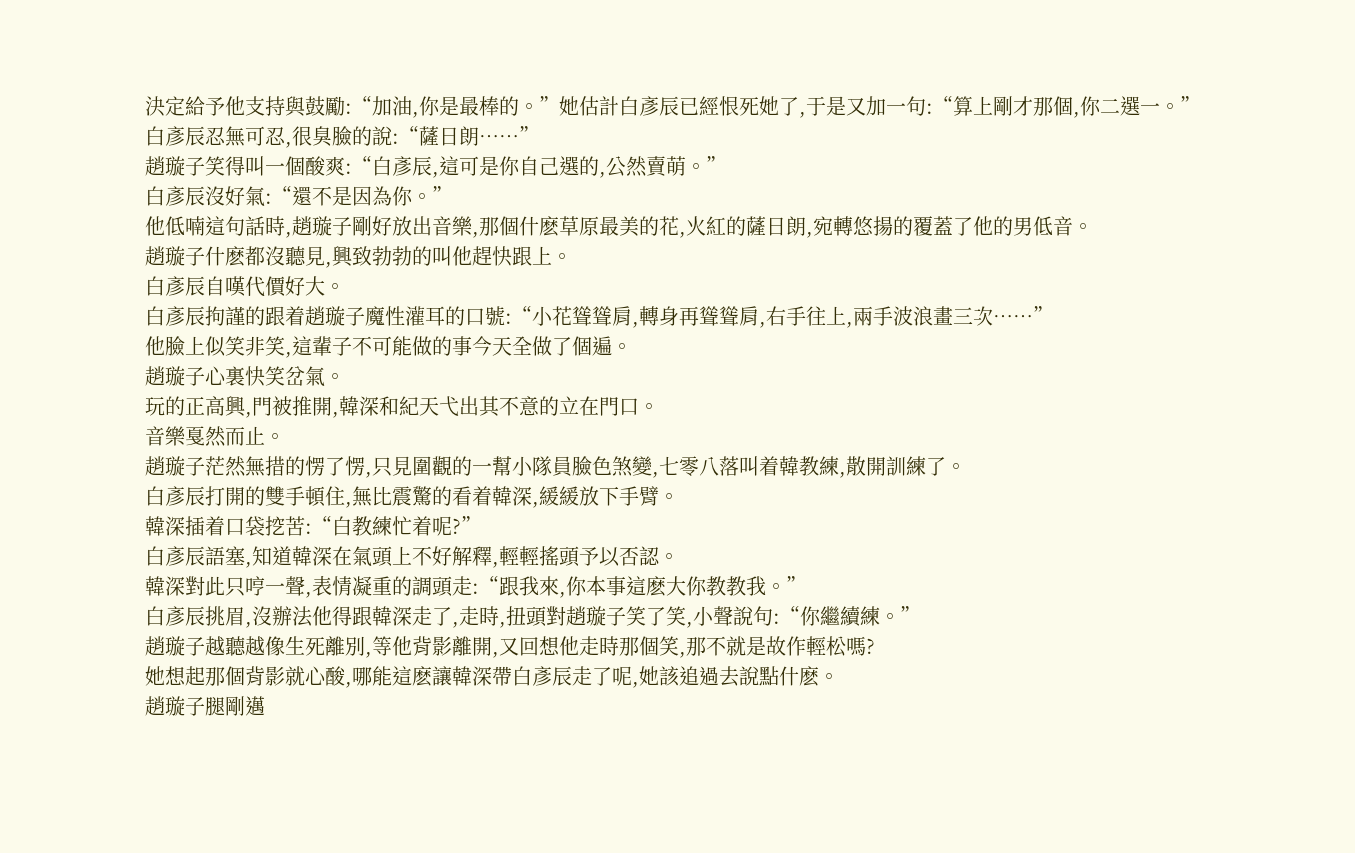決定給予他支持與鼓勵:“加油,你是最棒的。”她估計白彥辰已經恨死她了,于是又加一句:“算上剛才那個,你二選一。”
白彥辰忍無可忍,很臭臉的說:“薩日朗……”
趙璇子笑得叫一個酸爽:“白彥辰,這可是你自己選的,公然賣萌。”
白彥辰沒好氣:“還不是因為你。”
他低喃這句話時,趙璇子剛好放出音樂,那個什麽草原最美的花,火紅的薩日朗,宛轉悠揚的覆蓋了他的男低音。
趙璇子什麽都沒聽見,興致勃勃的叫他趕快跟上。
白彥辰自嘆代價好大。
白彥辰拘謹的跟着趙璇子魔性灌耳的口號:“小花聳聳肩,轉身再聳聳肩,右手往上,兩手波浪畫三次……”
他臉上似笑非笑,這輩子不可能做的事今天全做了個遍。
趙璇子心裏快笑岔氣。
玩的正高興,門被推開,韓深和紀天弋出其不意的立在門口。
音樂戛然而止。
趙璇子茫然無措的愣了愣,只見圍觀的一幫小隊員臉色煞變,七零八落叫着韓教練,散開訓練了。
白彥辰打開的雙手頓住,無比震驚的看着韓深,緩緩放下手臂。
韓深插着口袋挖苦:“白教練忙着呢?”
白彥辰語塞,知道韓深在氣頭上不好解釋,輕輕搖頭予以否認。
韓深對此只哼一聲,表情凝重的調頭走:“跟我來,你本事這麽大你教教我。”
白彥辰挑眉,沒辦法他得跟韓深走了,走時,扭頭對趙璇子笑了笑,小聲說句:“你繼續練。”
趙璇子越聽越像生死離別,等他背影離開,又回想他走時那個笑,那不就是故作輕松嗎?
她想起那個背影就心酸,哪能這麽讓韓深帶白彥辰走了呢,她該追過去說點什麽。
趙璇子腿剛邁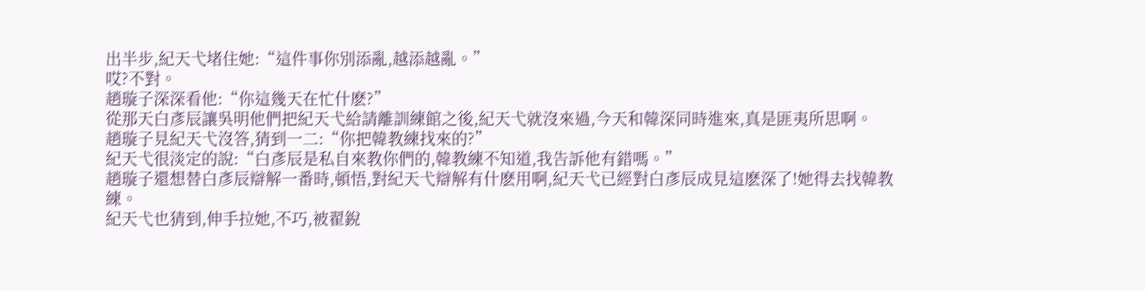出半步,紀天弋堵住她:“這件事你別添亂,越添越亂。”
哎?不對。
趙璇子深深看他:“你這幾天在忙什麽?”
從那天白彥辰讓吳明他們把紀天弋給請離訓練館之後,紀天弋就沒來過,今天和韓深同時進來,真是匪夷所思啊。
趙璇子見紀天弋沒答,猜到一二:“你把韓教練找來的?”
紀天弋很淡定的說:“白彥辰是私自來教你們的,韓教練不知道,我告訴他有錯嗎。”
趙璇子還想替白彥辰辯解一番時,頓悟,對紀天弋辯解有什麽用啊,紀天弋已經對白彥辰成見這麽深了!她得去找韓教練。
紀天弋也猜到,伸手拉她,不巧,被翟銳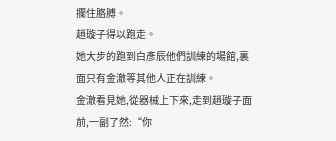攔住胳膊。
趙璇子得以跑走。
她大步的跑到白彥辰他們訓練的場館,裏面只有金澈等其他人正在訓練。
金澈看見她,從器械上下來,走到趙璇子面前,一副了然:“你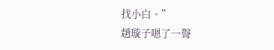找小白。”
趙璇子嗯了一聲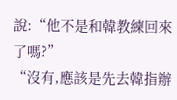說:“他不是和韓教練回來了嗎?”
“沒有,應該是先去韓指辦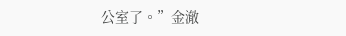公室了。”金澈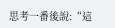思考一番後說:“這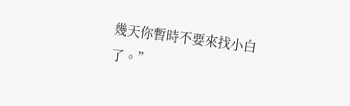幾天你暫時不要來找小白了。”